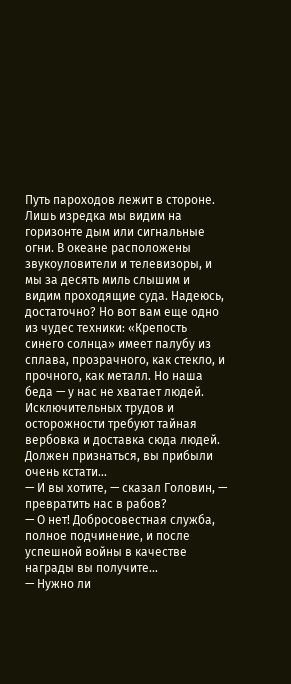Путь пароходов лежит в стороне. Лишь изредка мы видим на горизонте дым или сигнальные огни. В океане расположены звукоуловители и телевизоры, и мы за десять миль слышим и видим проходящие суда. Надеюсь, достаточно? Но вот вам еще одно из чудес техники: «Крепость синего солнца» имеет палубу из сплава, прозрачного, как стекло, и прочного, как металл. Но наша беда — у нас не хватает людей. Исключительных трудов и осторожности требуют тайная вербовка и доставка сюда людей. Должен признаться, вы прибыли очень кстати...
— И вы хотите, — сказал Головин, — превратить нас в рабов?
— О нет! Добросовестная служба, полное подчинение, и после успешной войны в качестве награды вы получите...
— Нужно ли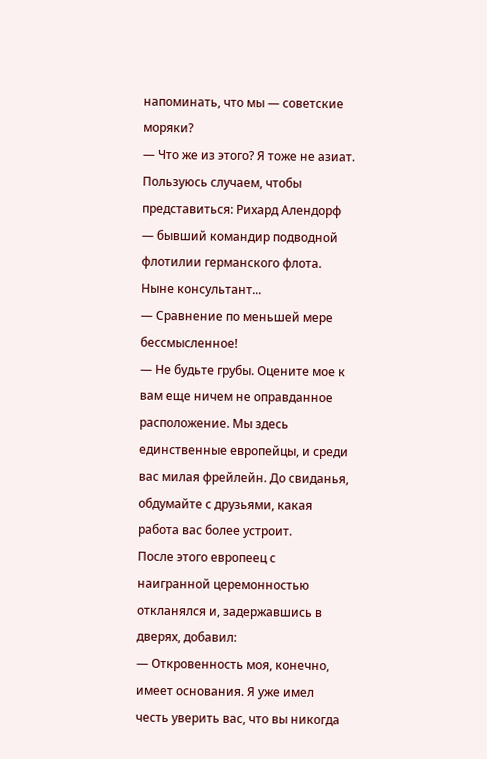напоминать, что мы — советские моряки?
— Что же из этого? Я тоже не азиат. Пользуюсь случаем, чтобы представиться: Рихард Алендорф — бывший командир подводной флотилии германского флота. Ныне консультант...
— Сравнение по меньшей мере бессмысленное!
— Не будьте грубы. Оцените мое к вам еще ничем не оправданное расположение. Мы здесь единственные европейцы, и среди вас милая фрейлейн. До свиданья, обдумайте с друзьями, какая работа вас более устроит.
После этого европеец с наигранной церемонностью откланялся и, задержавшись в дверях, добавил:
— Откровенность моя, конечно, имеет основания. Я уже имел честь уверить вас, что вы никогда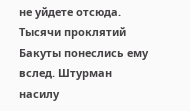не уйдете отсюда.
Тысячи проклятий Бакуты понеслись ему вслед. Штурман насилу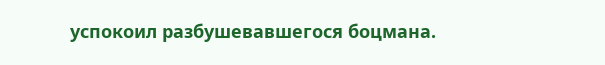успокоил разбушевавшегося боцмана.